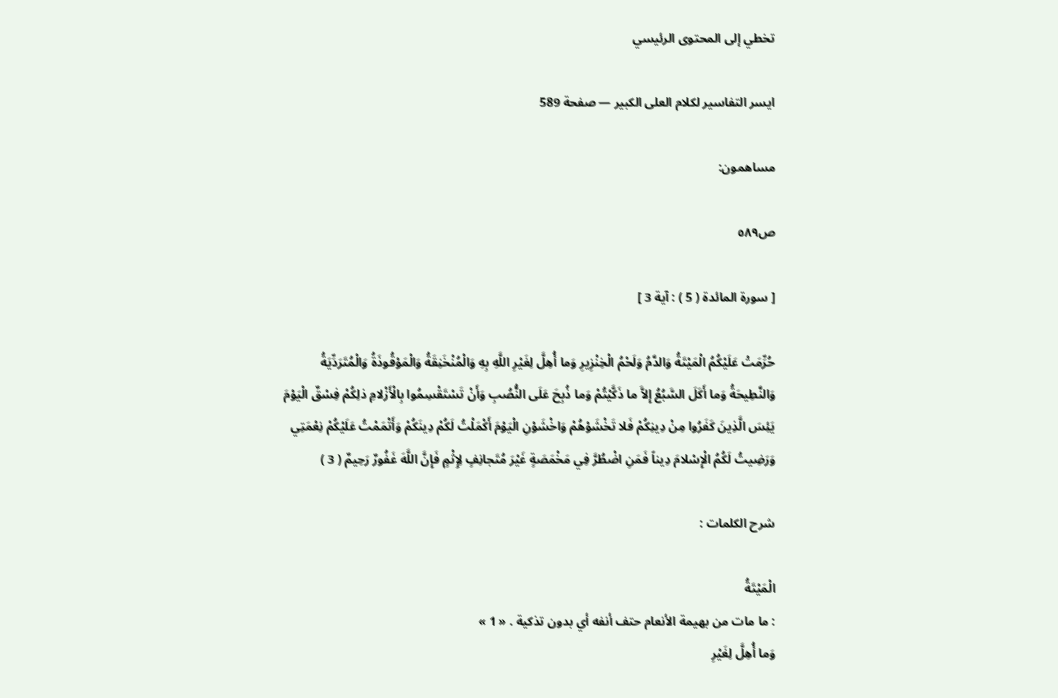تخطي إلى المحتوى الرئيسي

ايسر التفاسير لكلام العلى الكبير — صفحة 589

مساهمون:

ص٥٨٩

[ سورة المائدة ( 5 ) : آية 3 ]

حُرِّمَتْ عَلَيْكُمُ الْمَيْتَةُ وَالدَّمُ وَلَحْمُ الْخِنْزِيرِ وَما أُهِلَّ لِغَيْرِ اللَّهِ بِهِ وَالْمُنْخَنِقَةُ وَالْمَوْقُوذَةُ وَالْمُتَرَدِّيَةُ وَالنَّطِيحَةُ وَما أَكَلَ السَّبُعُ إِلاَّ ما ذَكَّيْتُمْ وَما ذُبِحَ عَلَى النُّصُبِ وَأَنْ تَسْتَقْسِمُوا بِالْأَزْلامِ ذلِكُمْ فِسْقٌ الْيَوْمَ يَئِسَ الَّذِينَ كَفَرُوا مِنْ دِينِكُمْ فَلا تَخْشَوْهُمْ وَاخْشَوْنِ الْيَوْمَ أَكْمَلْتُ لَكُمْ دِينَكُمْ وَأَتْمَمْتُ عَلَيْكُمْ نِعْمَتِي وَرَضِيتُ لَكُمُ الْإِسْلامَ دِيناً فَمَنِ اضْطُرَّ فِي مَخْمَصَةٍ غَيْرَ مُتَجانِفٍ لِإِثْمٍ فَإِنَّ اللَّهَ غَفُورٌ رَحِيمٌ ( 3 )

شرح الكلمات :

الْمَيْتَةُ
: ما مات من بهيمة الأنعام حتف أنفه أي بدون تذكية . « 1 »
وَما أُهِلَّ لِغَيْرِ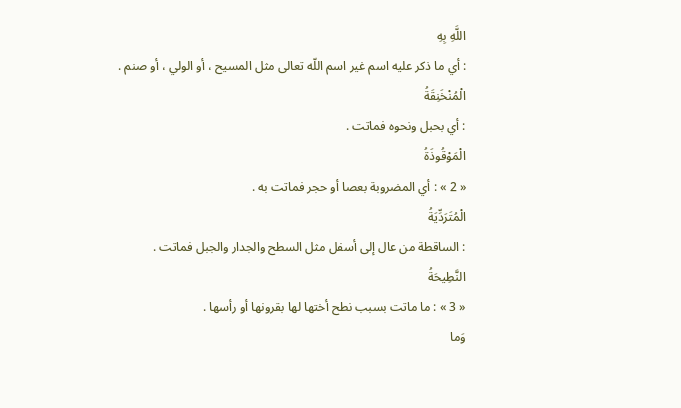اللَّهِ بِهِ
: أي ما ذكر عليه اسم غير اسم اللّه تعالى مثل المسيح ، أو الولي ، أو صنم .
الْمُنْخَنِقَةُ
: أي بحبل ونحوه فماتت .
الْمَوْقُوذَةُ
« 2 » : أي المضروبة بعصا أو حجر فماتت به .
الْمُتَرَدِّيَةُ
: الساقطة من عال إلى أسفل مثل السطح والجدار والجبل فماتت .
النَّطِيحَةُ
« 3 » : ما ماتت بسبب نطح أختها لها بقرونها أو رأسها .
وَما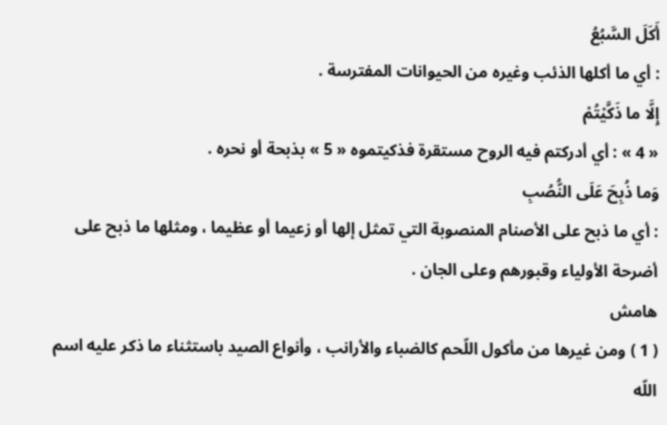أَكَلَ السَّبُعُ
: أي ما أكلها الذئب وغيره من الحيوانات المفترسة .
إِلَّا ما ذَكَّيْتُمْ
« 4 » : أي أدركتم فيه الروح مستقرة فذكيتموه « 5 » بذبحة أو نحره .
وَما ذُبِحَ عَلَى النُّصُبِ
: أي ما ذبح على الأصنام المنصوبة التي تمثل إلها أو زعيما أو عظيما ، ومثلها ما ذبح على أضرحة الأولياء وقبورهم وعلى الجان .
هامش
( 1 ) ومن غيرها من مأكول اللّحم كالضباء والأرانب ، وأنواع الصيد باستثناء ما ذكر عليه اسم اللّه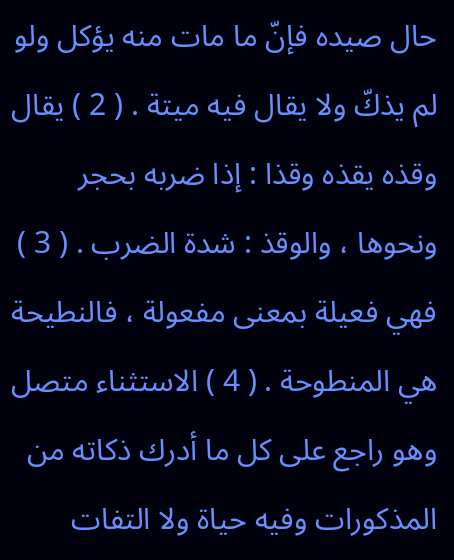حال صيده فإنّ ما مات منه يؤكل ولو لم يذكّ ولا يقال فيه ميتة . ( 2 ) يقال وقذه يقذه وقذا : إذا ضربه بحجر ونحوها ، والوقذ : شدة الضرب . ( 3 ) فهي فعيلة بمعنى مفعولة ، فالنطيحة هي المنطوحة . ( 4 ) الاستثناء متصل وهو راجع على كل ما أدرك ذكاته من المذكورات وفيه حياة ولا التفات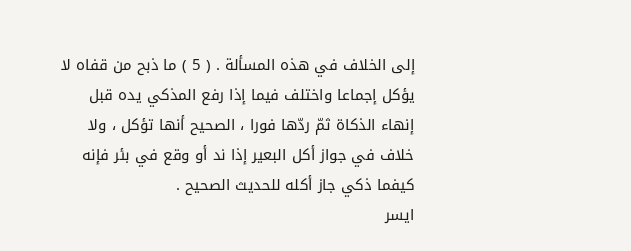إلى الخلاف في هذه المسألة . ( 5 ) ما ذبح من قفاه لا يؤكل إجماعا واختلف فيما إذا رفع المذكي يده قبل إنهاء الذكاة ثمّ ردّها فورا ، الصحيح أنها تؤكل ، ولا خلاف في جواز أكل البعير إذا ند أو وقع في بئر فإنه كيفما ذكي جاز أكله للحديث الصحيح .
ايسر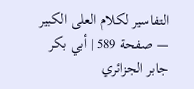التفاسير لكلام العلى الكبير — صفحة 589 | أبي بكر جابر الجزائري